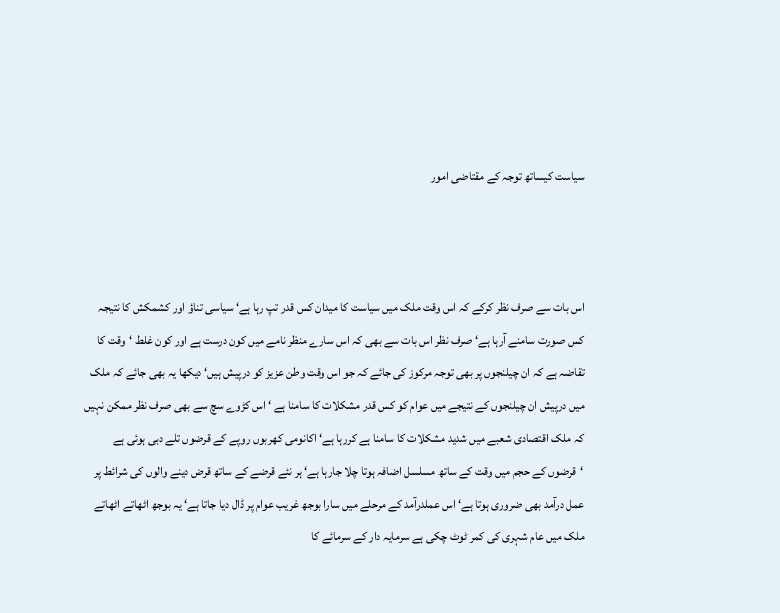سیاست کیساتھ توجہ کے مقتاضی امور



اس بات سے صرف نظر کرکے کہ اس وقت ملک میں سیاست کا میدان کس قدر تپ رہا ہے‘ سیاسی تناؤ اور کشمکش کا نتیجہ کس صورت سامنے آرہا ہے‘ صرف نظر اس بات سے بھی کہ اس سارے منظر نامے میں کون درست ہے اور کون غلط ‘وقت کا تقاضہ ہے کہ ان چیلنجوں پر بھی توجہ مرکوز کی جائے کہ جو اس وقت وطن عزیز کو درپیش ہیں‘ دیکھا یہ بھی جائے کہ ملک میں درپیش ان چیلنجوں کے نتیجے میں عوام کو کس قدر مشکلات کا سامنا ہے ‘ اس کڑوے سچ سے بھی صرف نظر ممکن نہیں کہ ملک اقتصادی شعبے میں شدید مشکلات کا سامنا ہے کررہا ہے‘ اکانومی کھربوں روپے کے قرضوں تلے دبی ہوئی ہے ‘قرضوں کے حجم میں وقت کے ساتھ مسلسل اضافہ ہوتا چلا جارہا ہے‘ ہر نئے قرضے کے ساتھ قرض دینے والوں کی شرائط پر عمل درآمد بھی ضروری ہوتا ہے‘ اس عملدرآمد کے مرحلے میں سارا بوجھ غریب عوام پر ڈال دیا جاتا ہے‘ یہ بوجھ اٹھاتے اٹھاتے ملک میں عام شہری کی کمر ٹوٹ چکی ہے سرمایہ دار کے سرمائے کا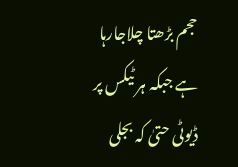حجم بڑھتا چلاجارہا ہے جبکہ ہر ٹیکس پر ڈیوٹی حتیٰ کہ بجلی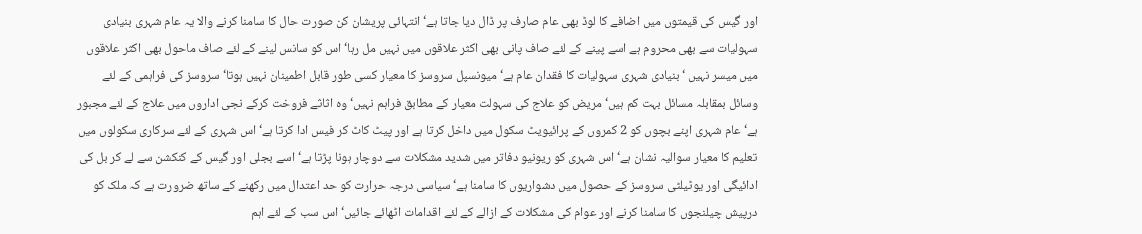اور گیس کی قیمتوں میں اضافے کا لوڈ بھی عام صارف پر ڈال دیا جاتا ہے‘ انتہائی پریشان کن صورت حال کا سامنا کرنے والا یہ عام شہری بنیادی سہولیات سے بھی محروم ہے اسے پینے کے لئے صاف پانی بھی اکثر علاقوں میں نہیں مل رہا‘ اس کو سانس لینے کے لئے صاف ماحول بھی اکثر علاقوں میں میسر نہیں ‘بنیادی شہری سہولیات کا فقدان عام ہے‘ میونسپل سروسز کا معیار کسی طور قابل اطمینان نہیں ہوتا‘ سروسز کی فراہمی کے لئے وسائل بمقابلہ مسائل بہت کم ہیں‘ مریض کو علاج کی سہولت معیار کے مطابق فراہم نہیں‘ وہ اثاثے فروخت کرکے نجی اداروں میں علاج کے لئے مجبور ہے‘ عام شہری اپنے بچوں کو 2 کمروں کے پرائیویٹ سکول میں داخل کرتا ہے اور پیٹ کاٹ کر فیس ادا کرتا ہے‘ اس شہری کے لئے سرکاری سکولوں میں تعلیم کا معیار سوالیہ نشان ہے‘ اس شہری کو ریونیو دفاتر میں شدید مشکلات سے دوچار ہونا پڑتا ہے‘ اسے بجلی اور گیس کے کنکشن سے لے کر بل کی ادائیگی اور یوٹیلٹی سروسز کے حصول میں دشواریوں کا سامنا ہے‘ سیاسی درجہ حرارت کو حد اعتدال میں رکھنے کے ساتھ ضرورت ہے کہ ملک کو درپیش چیلنجوں کا سامنا کرنے اور عوام کی مشکلات کے ازالے کے لئے اقدامات اٹھائے جائیں‘ اس سب کے لئے اہم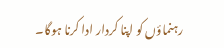رہنماؤں کو اپنا کردار ادا کرنا ہوگا۔